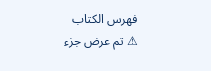فهرس الكتاب
⚠ تم عرض جزء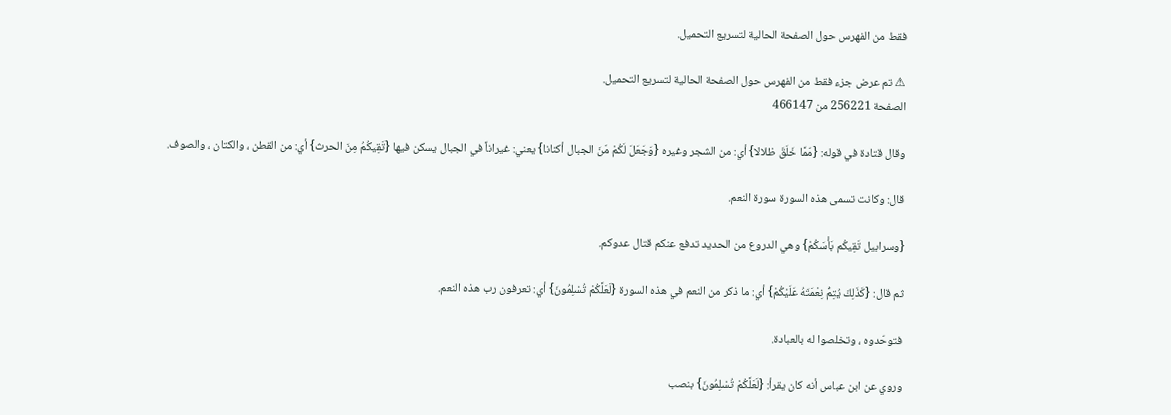فقط من الفهرس حول الصفحة الحالية لتسريع التحميل.

⚠ تم عرض جزء فقط من الفهرس حول الصفحة الحالية لتسريع التحميل.
الصفحة 256221 من 466147

وقال قتادة في قوله: {مّمَّا خَلَقَ ظلالا} أي: من الشجر وغيره {وَجَعَلَ لَكُمْ مّنَ الجبال أكنانا} يعني: غيراناً في الجبال يسكن فيها {تَقِيكُمُ مِنَ الحرث} أي: من القطن ، والكتان ، والصوف.

قال: وكانت تسمى هذه السورة سورة النعم.

{وسرابيل تَقِيكُم بَأْسَكُمْ} وهي الدروع من الحديد تدفع عنكم قتال عدوكم.

ثم قال: {كَذَلِكَ يُتِمُّ نِعْمَتَهُ عَلَيْكُمْ} أي: ما ذكر من النعم في هذه السورة {لَعَلَّكُمْ تُسْلِمُونَ} أي: تعرفون رب هذه النعم.

فتوحّدوه ، وتخلصوا له بالعبادة.

وروي عن ابن عباس أنه كان يقرأ: {لَعَلَّكُمْ تُسْلِمُونَ} بنصب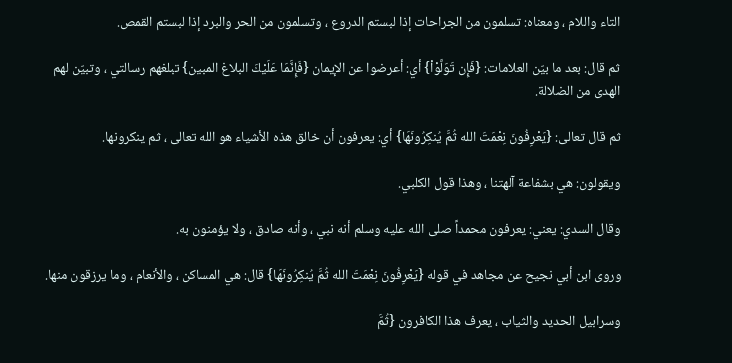التاء واللام ، ومعناه: تسلمون من الجراحات إذا لبستم الدروع ، وتسلمون من الحر والبرد إذا لبستم القمص.

ثم قال: بعد ما بيّن العلامات: {فَإِن تَوَلَّوْاْ} أي: أعرضوا عن الإيمان {فَإِنَّمَا عَلَيْكَ البلاغ المبين} تبلغهم رسالتي ، وتبيّن لهم الهدى من الضلالة.

ثم قال تعالى: {يَعْرِفُونَ نِعْمَتَ الله ثُمَّ يُنكِرُونَهَا} أي: يعرفون أن خالق هذه الأشياء هو الله تعالى ، ثم ينكرونها.

ويقولون: هي بشفاعة آلهتنا ، وهذا قول الكلبي.

وقال السدي: يعني: يعرفون محمداً صلى الله عليه وسلم أنه نبي ، وأنه صادق ، ولا يؤمنون به.

وروى ابن أبي نجيح عن مجاهد في قوله {يَعْرِفُونَ نِعْمَتَ الله ثُمَّ يُنكِرُونَهَا} قال: هي المساكن ، والأنعام ، وما يرزقون منها.

وسرابيل الحديد والثياب ، يعرف هذا الكافرون {ثُمَّ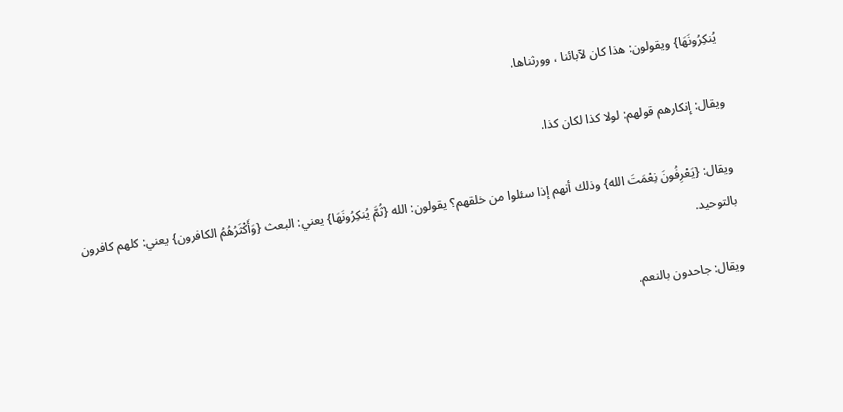يُنكِرُونَهَا} ويقولون: هذا كان لآبائنا ، وورثناها.

ويقال: إنكارهم قولهم: لولا كذا لكان كذا.

ويقال: {يَعْرِفُونَ نِعْمَتَ الله} وذلك أنهم إذا سئلوا من خلقهم؟ يقولون: الله {ثُمَّ يُنكِرُونَهَا} يعني: البعث {وَأَكْثَرُهُمُ الكافرون} يعني: كلهم كافرون بالتوحيد.

ويقال: جاحدون بالنعم.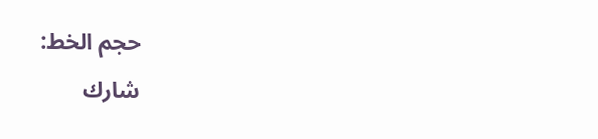حجم الخط:
شارك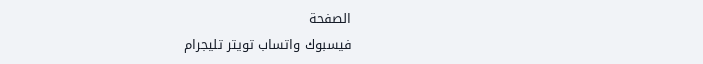الصفحة
فيسبوك واتساب تويتر تليجرام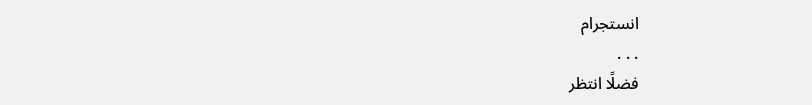انستجرام
. . .
فضلًا انتظر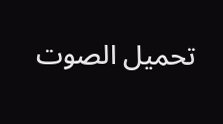تحميل الصوت